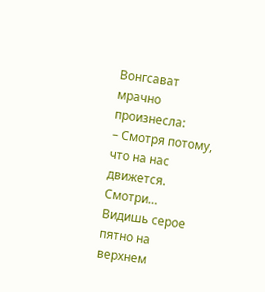Вонгсават мрачно произнесла:
– Смотря потому, что на нас движется. Смотри… Видишь серое пятно на верхнем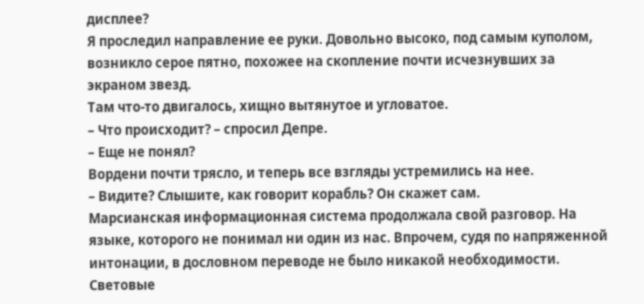дисплее?
Я проследил направление ее руки. Довольно высоко, под самым куполом, возникло серое пятно, похожее на скопление почти исчезнувших за экраном звезд.
Там что-то двигалось, хищно вытянутое и угловатое.
– Что происходит? – спросил Депре.
– Еще не понял?
Вордени почти трясло, и теперь все взгляды устремились на нее.
– Видите? Слышите, как говорит корабль? Он скажет сам.
Марсианская информационная система продолжала свой разговор. На языке, которого не понимал ни один из нас. Впрочем, судя по напряженной интонации, в дословном переводе не было никакой необходимости. Световые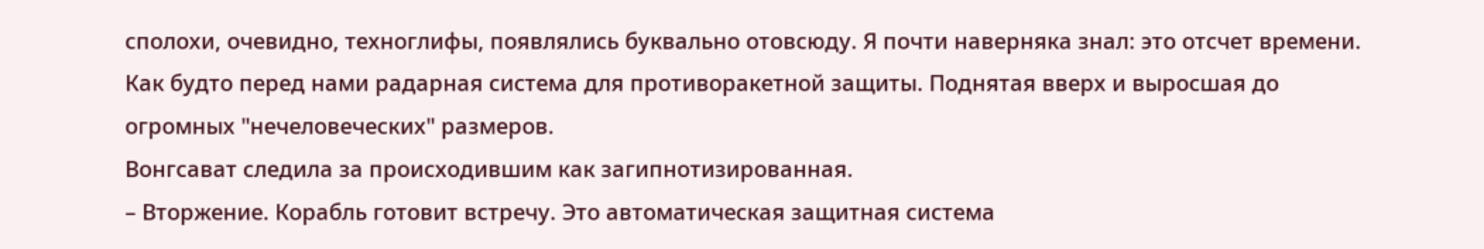сполохи, очевидно, техноглифы, появлялись буквально отовсюду. Я почти наверняка знал: это отсчет времени. Как будто перед нами радарная система для противоракетной защиты. Поднятая вверх и выросшая до огромных "нечеловеческих" размеров.
Вонгсават следила за происходившим как загипнотизированная.
– Вторжение. Корабль готовит встречу. Это автоматическая защитная система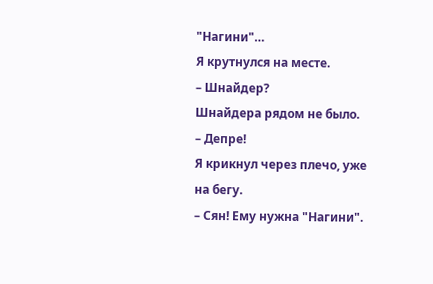"Нагини"…
Я крутнулся на месте.
– Шнайдер?
Шнайдера рядом не было.
– Депре!
Я крикнул через плечо, уже на бегу.
– Сян! Ему нужна "Нагини".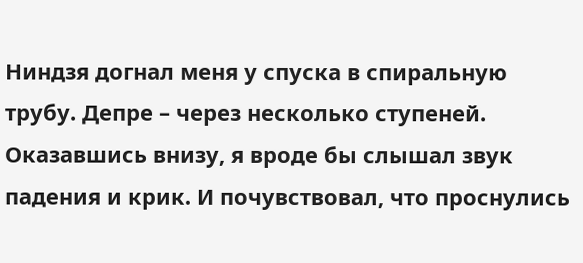Ниндзя догнал меня у спуска в спиральную трубу. Депре – через несколько ступеней. Оказавшись внизу, я вроде бы слышал звук падения и крик. И почувствовал, что проснулись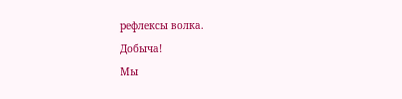рефлексы волка.
Добыча!
Мы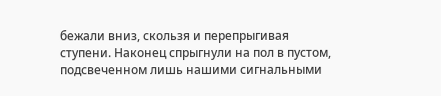бежали вниз, скользя и перепрыгивая ступени. Наконец спрыгнули на пол в пустом, подсвеченном лишь нашими сигнальными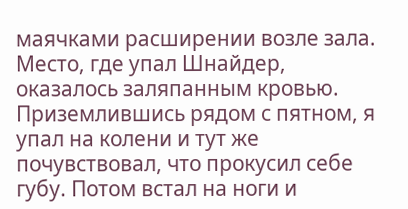маячками расширении возле зала. Место, где упал Шнайдер, оказалось заляпанным кровью. Приземлившись рядом с пятном, я упал на колени и тут же почувствовал, что прокусил себе губу. Потом встал на ноги и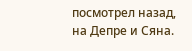посмотрел назад, на Депре и Сяна.